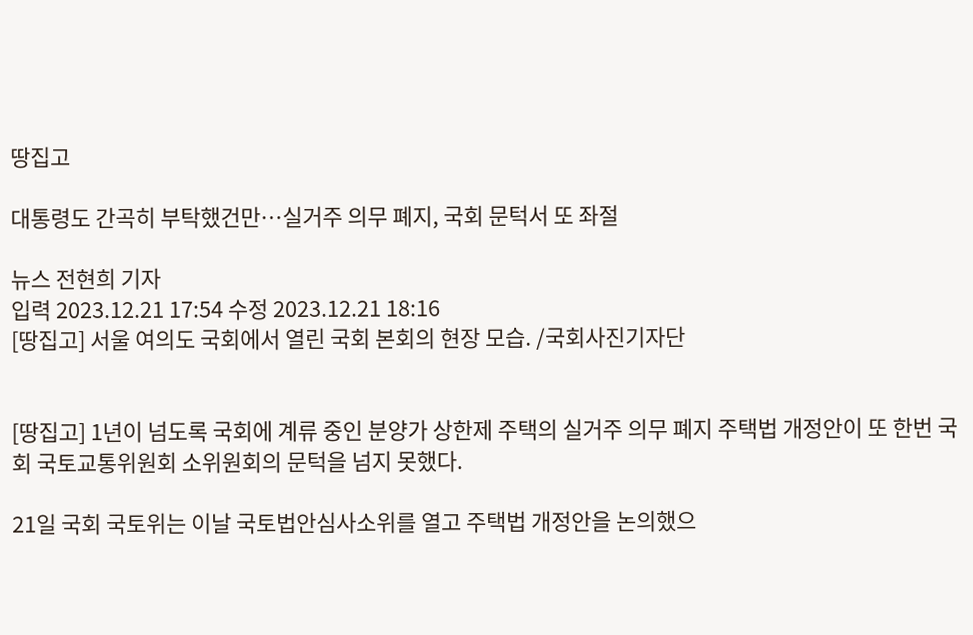땅집고

대통령도 간곡히 부탁했건만…실거주 의무 폐지, 국회 문턱서 또 좌절

뉴스 전현희 기자
입력 2023.12.21 17:54 수정 2023.12.21 18:16
[땅집고] 서울 여의도 국회에서 열린 국회 본회의 현장 모습. /국회사진기자단


[땅집고] 1년이 넘도록 국회에 계류 중인 분양가 상한제 주택의 실거주 의무 폐지 주택법 개정안이 또 한번 국회 국토교통위원회 소위원회의 문턱을 넘지 못했다.

21일 국회 국토위는 이날 국토법안심사소위를 열고 주택법 개정안을 논의했으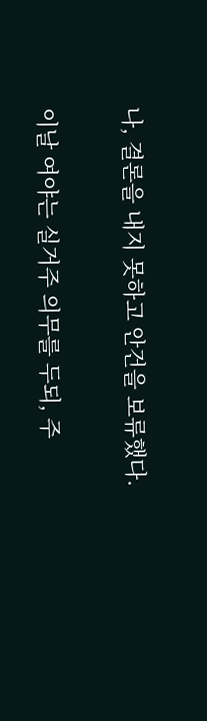나, 결론을 내지 못하고 안건을 보류했다.

이날 여야는 실거주 의무를 두되, 주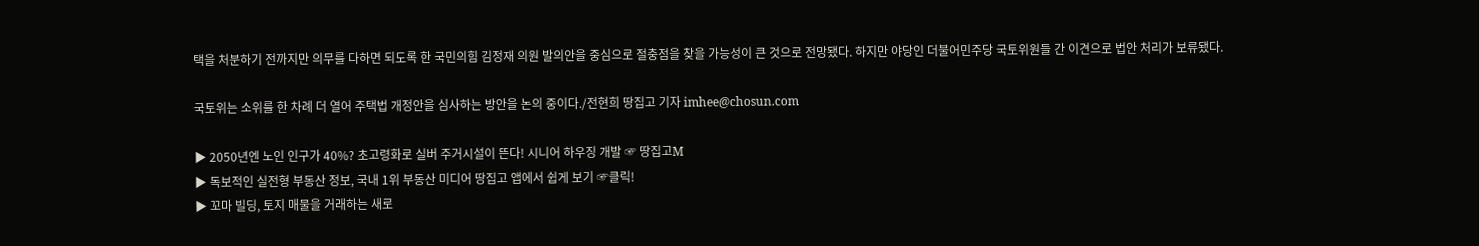택을 처분하기 전까지만 의무를 다하면 되도록 한 국민의힘 김정재 의원 발의안을 중심으로 절충점을 찾을 가능성이 큰 것으로 전망됐다. 하지만 야당인 더불어민주당 국토위원들 간 이견으로 법안 처리가 보류됐다.

국토위는 소위를 한 차례 더 열어 주택법 개정안을 심사하는 방안을 논의 중이다./전현희 땅집고 기자 imhee@chosun.com

▶ 2050년엔 노인 인구가 40%? 초고령화로 실버 주거시설이 뜬다! 시니어 하우징 개발 ☞ 땅집고M
▶ 독보적인 실전형 부동산 정보, 국내 1위 부동산 미디어 땅집고 앱에서 쉽게 보기 ☞클릭!
▶ 꼬마 빌딩, 토지 매물을 거래하는 새로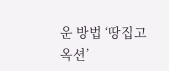운 방법 ‘땅집고 옥션’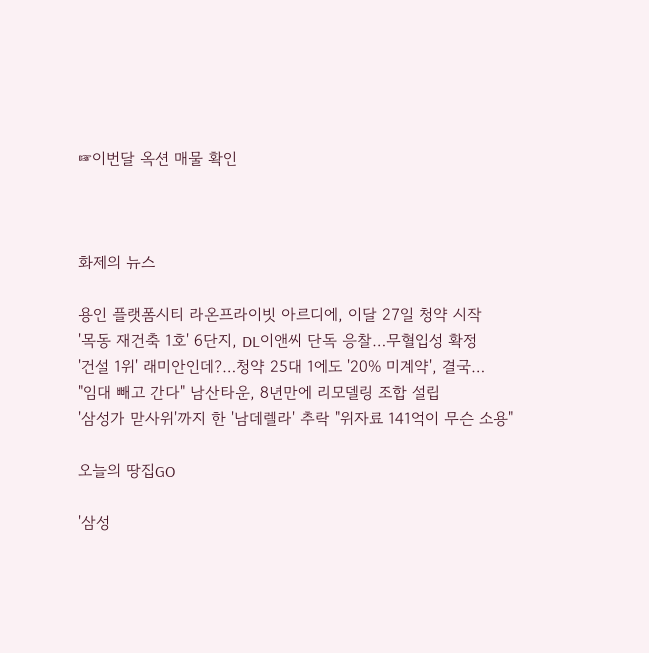☞이번달 옥션 매물 확인



화제의 뉴스

용인 플랫폼시티 라온프라이빗 아르디에, 이달 27일 청약 시작
'목동 재건축 1호' 6단지, DL이앤씨 단독 응찰…무혈입성 확정
'건설 1위' 래미안인데?…청약 25대 1에도 '20% 미계약', 결국…
"임대 빼고 간다" 남산타운, 8년만에 리모델링 조합 설립
'삼성가 맏사위'까지 한 '남데렐라' 추락 "위자료 141억이 무슨 소용"

오늘의 땅집GO

'삼성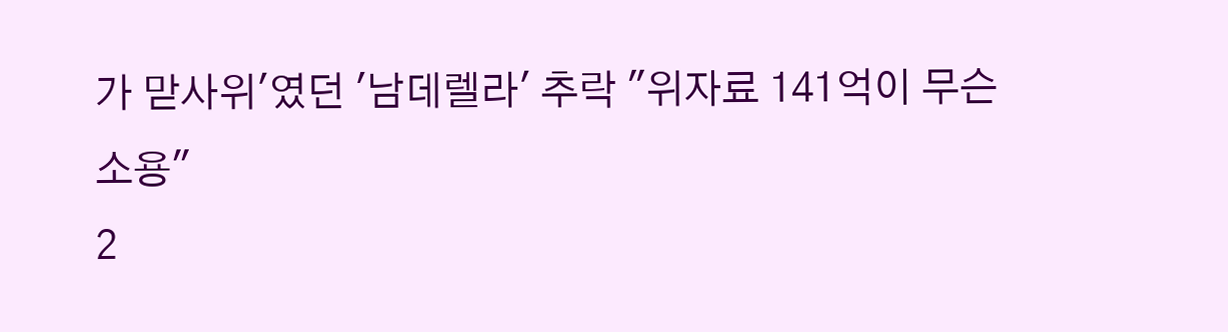가 맏사위'였던 '남데렐라' 추락 "위자료 141억이 무슨 소용"
2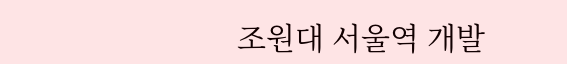조원대 서울역 개발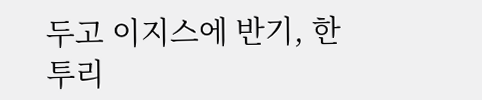두고 이지스에 반기, 한투리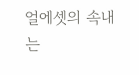얼에셋의 속내는